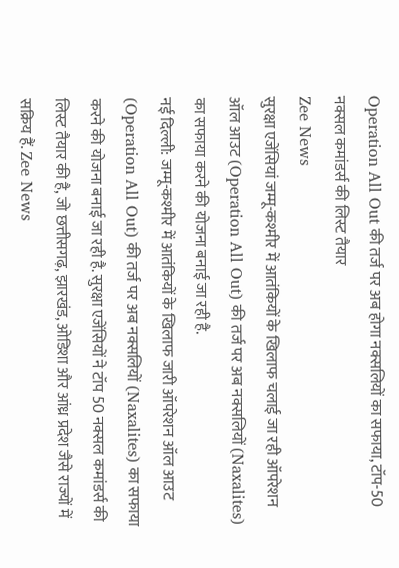Operation All Out की तर्ज पर अब होगा नक्सलियों का सफाया, टॉप-50 नक्सल कमांडर्स की लिस्ट तैयार
Zee News
सुरक्षा एजेंसियां जम्मू-कश्मीर में आतंकियों के खिलाफ चलाई जा रही ऑपरेशन ऑल आउट (Operation All Out) की तर्ज पर अब नक्सलियों (Naxalites) का सफाया करने की योजना बनाई जा रही है.
नई दिल्ली: जम्मू-कश्मीर में आतंकियों के खिलाफ जारी ऑपरेशन ऑल आउट (Operation All Out) की तर्ज पर अब नक्सलियों (Naxalites) का सफाया करने की योजना बनाई जा रही है. सुरक्षा एजेंसियों ने टॉप 50 नक्सल कमांडर्स की लिस्ट तैयार की है, जो छत्तीसगढ़, झारखंड, ओडिशा और आंध्र प्रदेश जैसे राज्यों में सक्रिय हैं. Zee News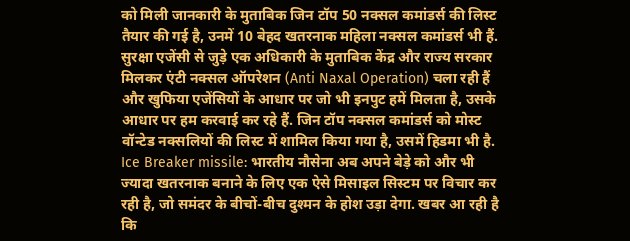को मिली जानकारी के मुताबिक जिन टॉप 50 नक्सल कमांडर्स की लिस्ट तैयार की गई है, उनमें 10 बेहद खतरनाक महिला नक्सल कमांडर्स भी हैं. सुरक्षा एजेंसी से जुड़े एक अधिकारी के मुताबिक केंद्र और राज्य सरकार मिलकर एंटी नक्सल ऑपरेशन (Anti Naxal Operation) चला रही हैं और खुफिया एजेंसियों के आधार पर जो भी इनपुट हमें मिलता है, उसके आधार पर हम करवाई कर रहे हैं. जिन टॉप नक्सल कमांडर्स को मोस्ट वॉन्टेड नक्सलियों की लिस्ट में शामिल किया गया है, उसमें हिडमा भी है.
Ice Breaker missile: भारतीय नौसेना अब अपने बेड़े को और भी ज्यादा खतरनाक बनाने के लिए एक ऐसे मिसाइल सिस्टम पर विचार कर रही है, जो समंदर के बीचों-बीच दुश्मन के होश उड़ा देगा. खबर आ रही है कि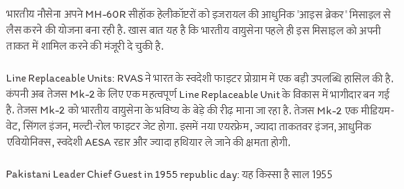भारतीय नौसेना अपने MH-60R सीहॉक हेलीकॉप्टरों को इजरायल की आधुनिक 'आइस ब्रेकर' मिसाइल से लैस करने की योजना बना रही है. खास बात यह है कि भारतीय वायुसेना पहले ही इस मिसाइल को अपनी ताकत में शामिल करने की मंजूरी दे चुकी है.

Line Replaceable Units: RVAS ने भारत के स्वदेशी फाइटर प्रोग्राम में एक बड़ी उपलब्धि हासिल की है. कंपनी अब तेजस Mk-2 के लिए एक महत्वपूर्ण Line Replaceable Unit के विकास में भागीदार बन गई है. तेजस Mk-2 को भारतीय वायुसेना के भविष्य के बेड़े की रीढ़ माना जा रहा है. तेजस Mk-2 एक मीडियम-वेट, सिंगल इंजन, मल्टी-रोल फाइटर जेट होगा. इसमें नया एयरफ्रेम, ज्यादा ताकतवर इंजन, आधुनिक एवियोनिक्स, स्वदेशी AESA रडार और ज्यादा हथियार ले जाने की क्षमता होगी.

Pakistani Leader Chief Guest in 1955 republic day: यह किस्सा है साल 1955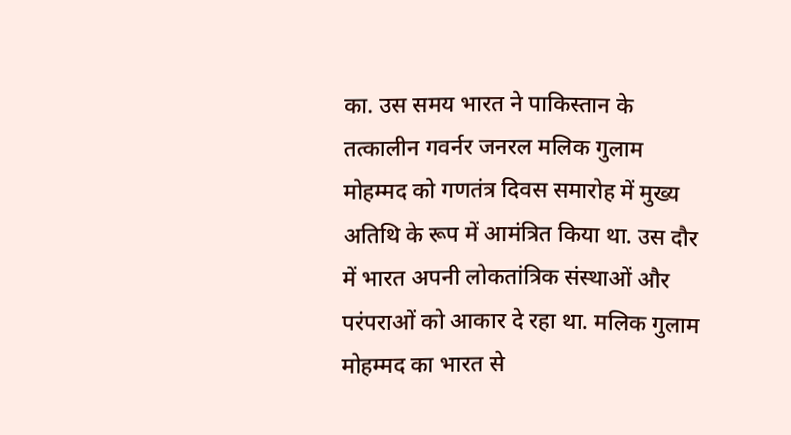का. उस समय भारत ने पाकिस्तान के तत्कालीन गवर्नर जनरल मलिक गुलाम मोहम्मद को गणतंत्र दिवस समारोह में मुख्य अतिथि के रूप में आमंत्रित किया था. उस दौर में भारत अपनी लोकतांत्रिक संस्थाओं और परंपराओं को आकार दे रहा था. मलिक गुलाम मोहम्मद का भारत से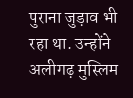पुराना जुड़ाव भी रहा था. उन्होंने अलीगढ़ मुस्लिम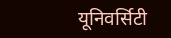यूनिवर्सिटी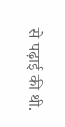से पढ़ाई की थी.